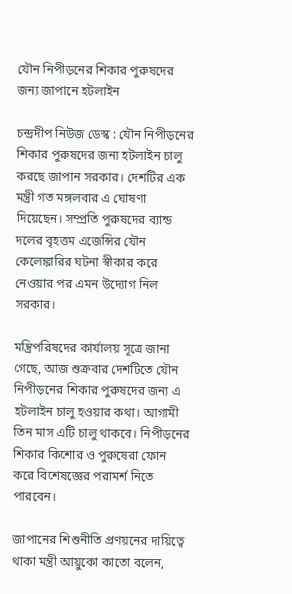যৌন নিপীড়নের শিকার পুরুষদের জন্য জাপানে হটলাইন

চন্দ্রদীপ নিউজ ডেস্ক : যৌন নিপীড়নের শিকার পুরুষদের জন্য হটলাইন চালু করছে জাপান সরকার। দেশটির এক মন্ত্রী গত মঙ্গলবার এ ঘোষণা দিয়েছেন। সম্প্রতি পুরুষদের ব্যান্ড দলের বৃহত্তম এজেন্সির যৌন কেলেঙ্কারির ঘটনা স্বীকার করে নেওয়ার পর এমন উদ্যোগ নিল সরকার।

মন্ত্রিপরিষদের কার্যালয় সূত্রে জানা গেছে, আজ শুক্রবার দেশটিতে যৌন নিপীড়নের শিকার পুরুষদের জন্য এ হটলাইন চালু হওয়ার কথা। আগামী তিন মাস এটি চালু থাকবে। নিপীড়নের শিকার কিশোর ও পুরুষেরা ফোন করে বিশেষজ্ঞের পরামর্শ নিতে পারবেন।

জাপানের শিশুনীতি প্রণয়নের দায়িত্বে থাকা মন্ত্রী আয়ুকো কাতো বলেন,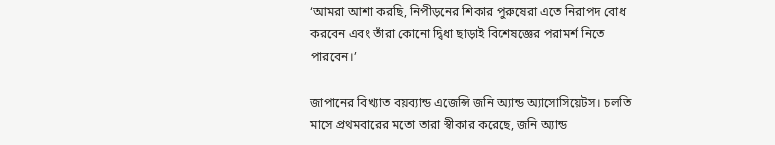‘আমরা আশা করছি, নিপীড়নের শিকার পুরুষেরা এতে নিরাপদ বোধ করবেন এবং তাঁরা কোনো দ্বিধা ছাড়াই বিশেষজ্ঞের পরামর্শ নিতে পারবেন।’

জাপানের বিখ্যাত বয়ব্যান্ড এজেন্সি জনি অ্যান্ড অ্যাসোসিয়েটস। চলতি মাসে প্রথমবারের মতো তারা স্বীকার করেছে, জনি অ্যান্ড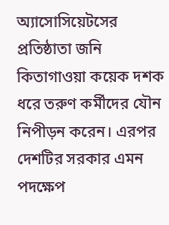অ্যাসোসিয়েটসের প্রতিষ্ঠাতা জনি কিতাগাওয়া কয়েক দশক ধরে তরুণ কর্মীদের যৌন নিপীড়ন করেন। এরপর দেশটির সরকার এমন পদক্ষেপ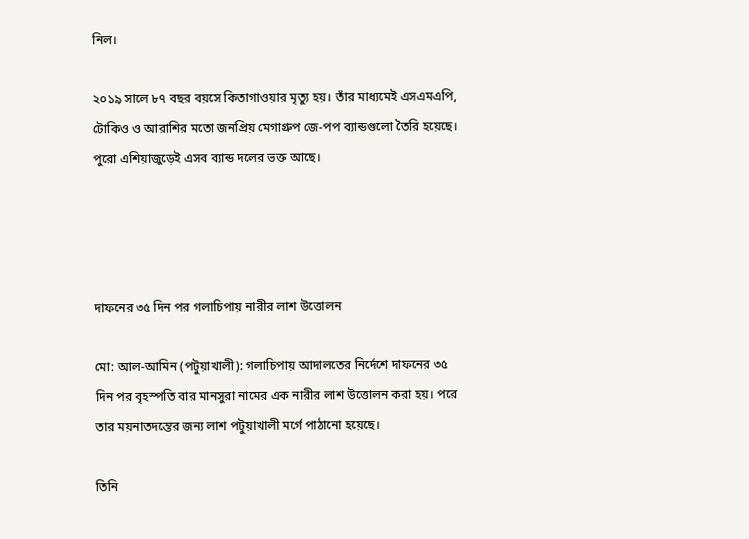নিল।

২০১৯ সালে ৮৭ বছর বয়সে কিতাগাওয়ার মৃত্যু হয়। তাঁর মাধ্যমেই এসএমএপি, টোকিও ও আরাশির মতো জনপ্রিয় মেগাগ্রুপ জে-পপ ব্যান্ডগুলো তৈরি হয়েছে। পুরো এশিয়াজুড়েই এসব ব্যান্ড দলের ভক্ত আছে।




দাফনের ৩৫ দিন পর গলাচিপায় নারীর লাশ উত্তোলন

মো: আল-আমিন (পটুয়াখালী): গলাচিপায় আদালতের নির্দেশে দাফনের ৩৫ দিন পর বৃহস্পতি বার মানসুরা নামের এক নারীর লাশ উত্তোলন করা হয়। পরে তার ময়নাতদন্তের জন্য লাশ পটুয়াখালী মর্গে পাঠানো হয়েছে।

তিনি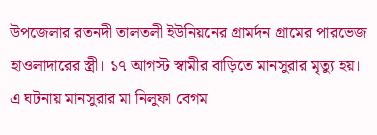উপজেলার রতনদী তালতলী ইউনিয়নের গ্রামর্দন গ্রামের পারভেজ হাওলাদারের স্ত্রী। ১৭ আগস্ট স্বামীর বাড়িতে মানসুরার মৃত্যু হয়। এ ঘটনায় মানসুরার মা নিলুফা বেগম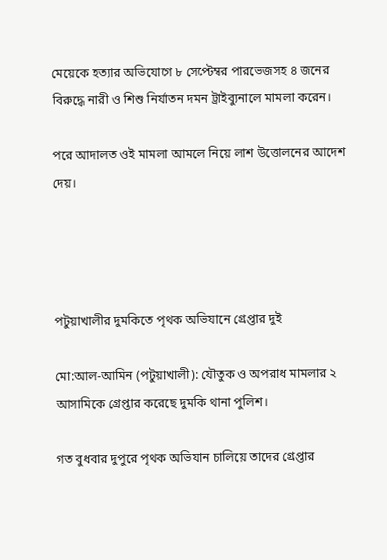মেয়েকে হত্যার অভিযোগে ৮ সেপ্টেম্বর পারভেজসহ ৪ জনের বিরুদ্ধে নারী ও শিশু নির্যাতন দমন ট্রাইব্যুনালে মামলা করেন।

পরে আদালত ওই মামলা আমলে নিয়ে লাশ উত্তোলনের আদেশ দেয়।




পটুয়াখালীর দুমকিতে পৃথক অভিযানে গ্রেপ্তার দুই

মো:আল-আমিন (পটুয়াখালী): যৌতুক ও অপরাধ মামলার ২ আসামিকে গ্রেপ্তার করেছে দুমকি থানা পুলিশ।

গত বুধবার দুপুরে পৃথক অভিযান চালিয়ে তাদের গ্রেপ্তার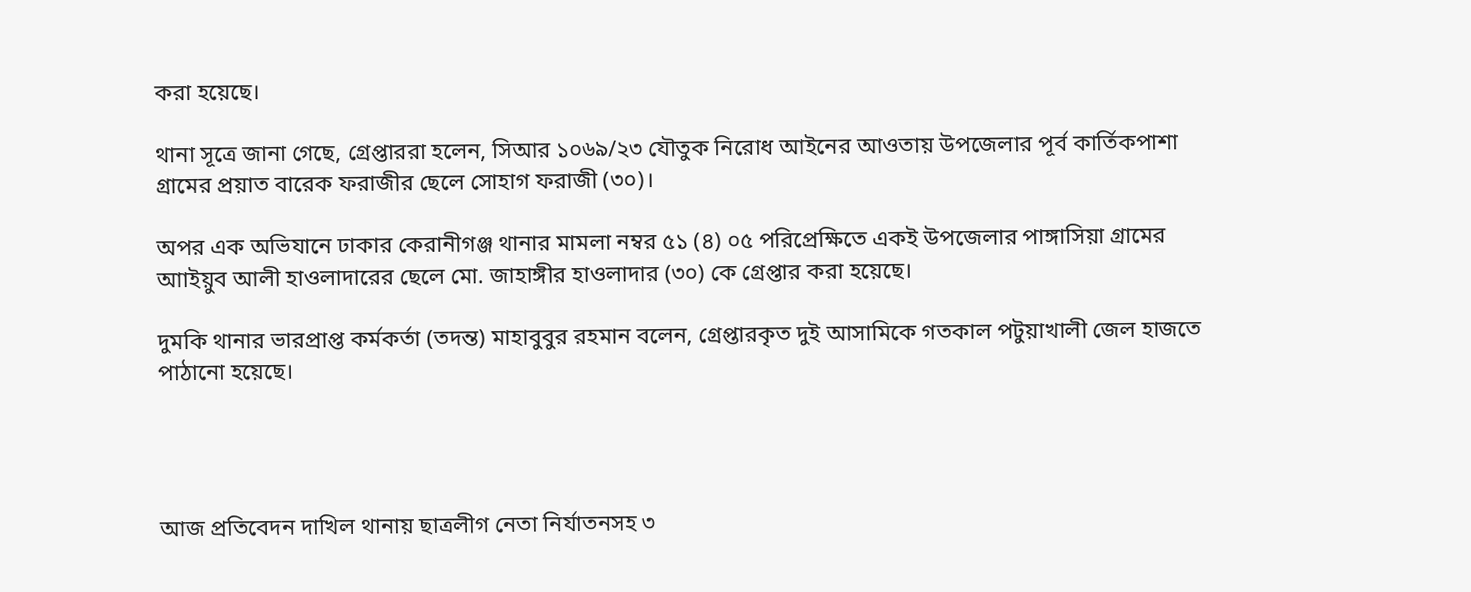করা হয়েছে।

থানা সূত্রে জানা গেছে, গ্রেপ্তাররা হলেন, সিআর ১০৬৯/২৩ যৌতুক নিরোধ আইনের আওতায় উপজেলার পূর্ব কার্তিকপাশা গ্রামের প্রয়াত বারেক ফরাজীর ছেলে সোহাগ ফরাজী (৩০)।

অপর এক অভিযানে ঢাকার কেরানীগঞ্জ থানার মামলা নম্বর ৫১ (৪) ০৫ পরিপ্রেক্ষিতে একই উপজেলার পাঙ্গাসিয়া গ্রামের আাইয়ুব আলী হাওলাদারের ছেলে মো. জাহাঙ্গীর হাওলাদার (৩০) কে গ্রেপ্তার করা হয়েছে।

দুমকি থানার ভারপ্রাপ্ত কর্মকর্তা (তদন্ত) মাহাবুবুর রহমান বলেন, গ্রেপ্তারকৃত দুই আসামিকে গতকাল পটুয়াখালী জেল হাজতে পাঠানো হয়েছে।




আজ প্রতিবেদন দাখিল থানায় ছাত্রলীগ নেতা নির্যাতনসহ ৩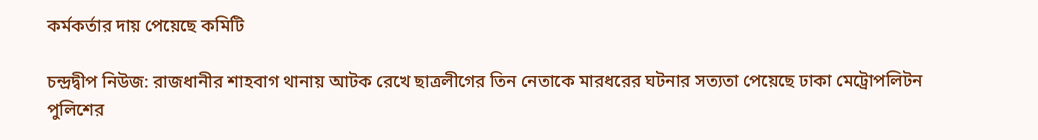কর্মকর্তার দায় পেয়েছে কমিটি

চন্দ্রদ্বীপ নিউজ: রাজধানীর শাহবাগ থানায় আটক রেখে ছাত্রলীগের তিন নেতাকে মারধরের ঘটনার সত্যতা পেয়েছে ঢাকা মেট্রোপলিটন পুলিশের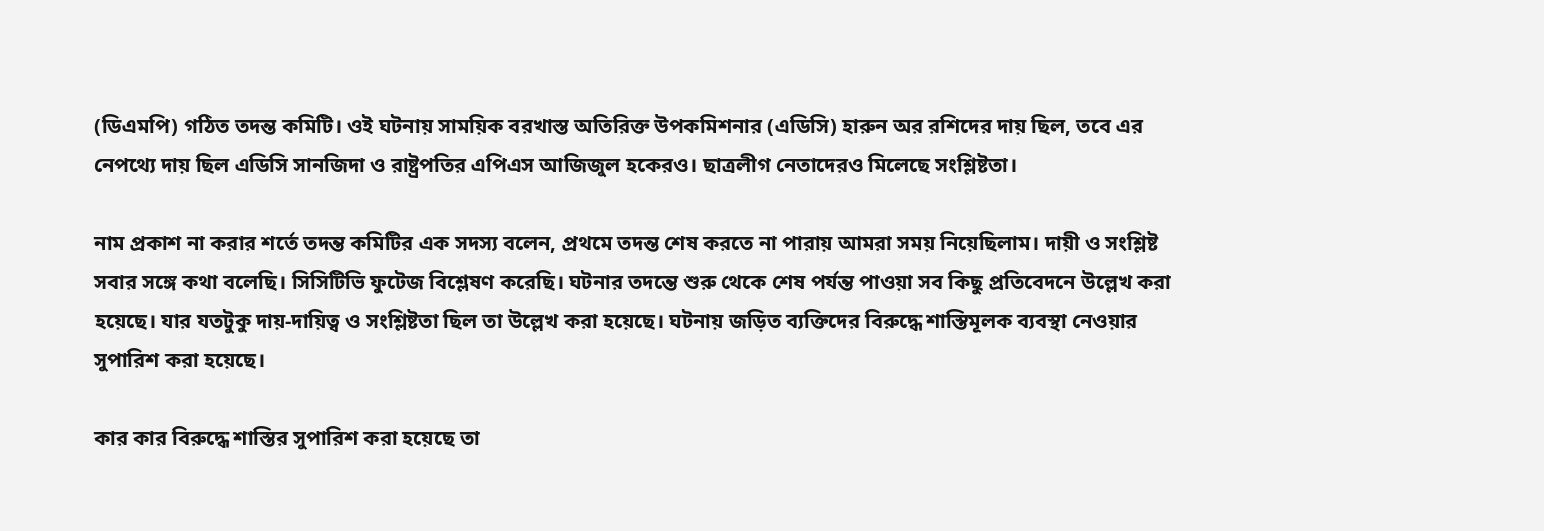(ডিএমপি) গঠিত তদন্ত কমিটি। ওই ঘটনায় সাময়িক বরখাস্ত অতিরিক্ত উপকমিশনার (এডিসি) হারুন অর রশিদের দায় ছিল, তবে এর নেপথ্যে দায় ছিল এডিসি সানজিদা ও রাষ্ট্রপতির এপিএস আজিজুল হকেরও। ছাত্রলীগ নেতাদেরও মিলেছে সংশ্লিষ্টতা।

নাম প্রকাশ না করার শর্তে তদন্ত কমিটির এক সদস্য বলেন, প্রথমে তদন্ত শেষ করতে না পারায় আমরা সময় নিয়েছিলাম। দায়ী ও সংশ্লিষ্ট সবার সঙ্গে কথা বলেছি। সিসিটিভি ফুটেজ বিশ্লেষণ করেছি। ঘটনার তদন্তে শুরু থেকে শেষ পর্যন্ত পাওয়া সব কিছু প্রতিবেদনে উল্লেখ করা হয়েছে। যার যতটুকু দায়-দায়িত্ব ও সংশ্লিষ্টতা ছিল তা উল্লেখ করা হয়েছে। ঘটনায় জড়িত ব্যক্তিদের বিরুদ্ধে শাস্তিমূলক ব্যবস্থা নেওয়ার সুপারিশ করা হয়েছে।

কার কার বিরুদ্ধে শাস্তির সুপারিশ করা হয়েছে তা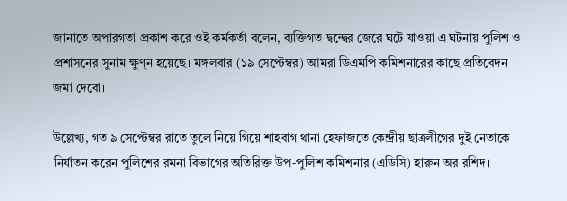জানাতে অপারগতা প্রকাশ করে ওই কর্মকর্তা বলেন, ব্যক্তিগত দ্বন্দ্বের জেরে ঘটে যাওয়া এ ঘটনায় পুলিশ ও প্রশাসনের সুনাম ক্ষুণ্ন হয়েছে। মঙ্গলবার (১৯ সেপ্টেম্বর) আমরা ডিএমপি কমিশনারের কাছে প্রতিবেদন জমা দেবো।

উল্লেখ্য, গত ৯ সেপ্টেম্বর রাতে তুলে নিয়ে গিয়ে শাহবাগ থানা হেফাজতে কেন্দ্রীয় ছাত্রলীগের দুই নেতাকে নির্যাতন করেন পুলিশের রমনা বিভাগের অতিরিক্ত উপ-পুলিশ কমিশনার (এডিসি) হারুন অর রশিদ।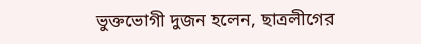ভুক্তভোগী দুজন হলেন, ছাত্রলীগের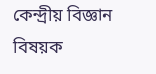কেন্দ্রীয় বিজ্ঞান বিষয়ক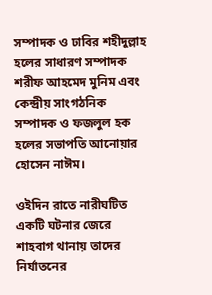সম্পাদক ও ঢাবির শহীদুল্লাহ হলের সাধারণ সম্পাদক শরীফ আহমেদ মুনিম এবং কেন্দ্রীয় সাংগঠনিক সম্পাদক ও ফজলুল হক হলের সভাপতি আনোয়ার হোসেন নাঈম।

ওইদিন রাতে নারীঘটিত একটি ঘটনার জেরে শাহবাগ থানায় তাদের নির্যাতনের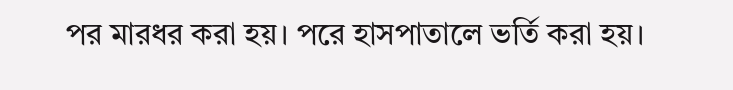পর মারধর করা হয়। পরে হাসপাতালে ভর্তি করা হয়।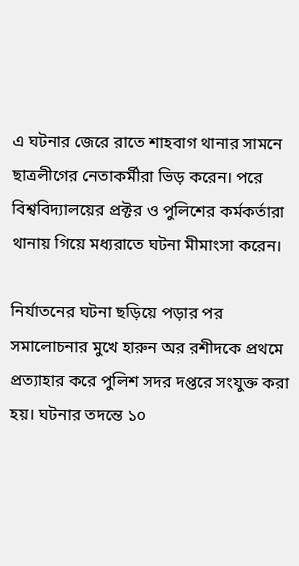এ ঘটনার জেরে রাতে শাহবাগ থানার সামনে ছাত্রলীগের নেতাকর্মীরা ভিড় করেন। পরে বিশ্ববিদ্যালয়ের প্রক্টর ও পুলিশের কর্মকর্তারা থানায় গিয়ে মধ্যরাতে ঘটনা মীমাংসা করেন।

নির্যাতনের ঘটনা ছড়িয়ে পড়ার পর সমালোচনার মুখে হারুন অর রশীদকে প্রথমে প্রত্যাহার করে পুলিশ সদর দপ্তরে সংযুক্ত করা হয়। ঘটনার তদন্তে ১০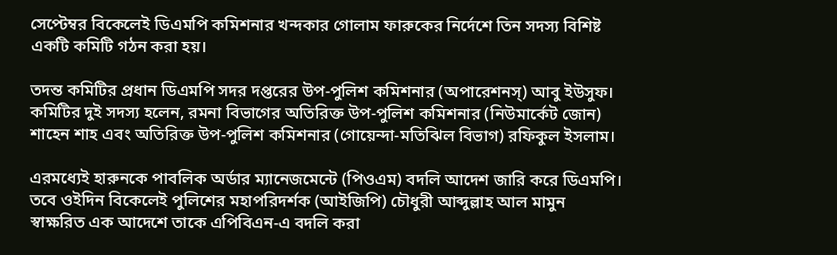সেপ্টেম্বর বিকেলেই ডিএমপি কমিশনার খন্দকার গোলাম ফারুকের নির্দেশে তিন সদস্য বিশিষ্ট একটি কমিটি গঠন করা হয়।

তদন্ত কমিটির প্রধান ডিএমপি সদর দপ্তরের উপ-পুলিশ কমিশনার (অপারেশনস্) আবু ইউসুফ। কমিটির দুই সদস্য হলেন, রমনা বিভাগের অতিরিক্ত উপ-পুলিশ কমিশনার (নিউমার্কেট জোন) শাহেন শাহ এবং অতিরিক্ত উপ-পুলিশ কমিশনার (গোয়েন্দা-মতিঝিল বিভাগ) রফিকুল ইসলাম।

এরমধ্যেই হারুনকে পাবলিক অর্ডার ম্যানেজমেন্টে (পিওএম) বদলি আদেশ জারি করে ডিএমপি। তবে ওইদিন বিকেলেই পুলিশের মহাপরিদর্শক (আইজিপি) চৌধুরী আব্দুল্লাহ আল মামুন স্বাক্ষরিত এক আদেশে তাকে এপিবিএন-এ বদলি করা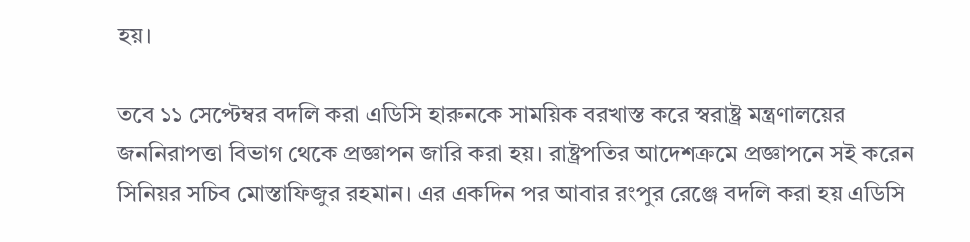হয়।

তবে ১১ সেপ্টেম্বর বদলি করা এডিসি হারুনকে সাময়িক বরখাস্ত করে স্বরাষ্ট্র মন্ত্রণালয়ের জননিরাপত্তা বিভাগ থেকে প্রজ্ঞাপন জারি করা হয়। রাষ্ট্রপতির আদেশক্রমে প্রজ্ঞাপনে সই করেন সিনিয়র সচিব মোস্তাফিজুর রহমান। এর একদিন পর আবার রংপুর রেঞ্জে বদলি করা হয় এডিসি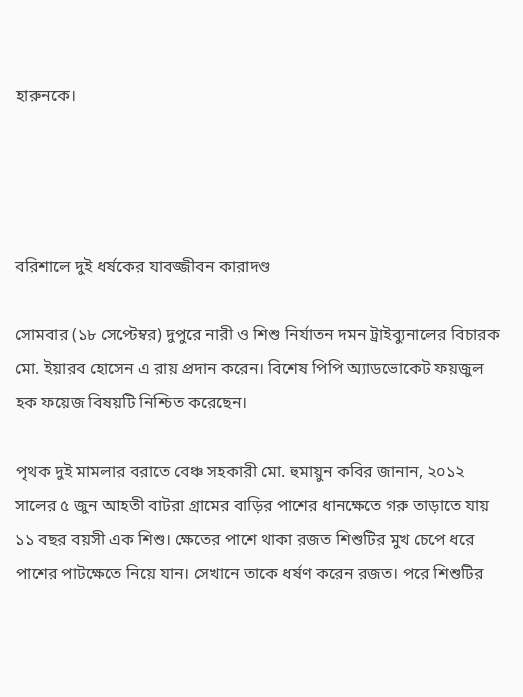হারুনকে।




বরিশালে দুই ধর্ষকের যাবজ্জীবন কারাদণ্ড

সোমবার (১৮ সেপ্টেম্বর) দুপুরে নারী ও শিশু নির্যাতন দমন ট্রাইব্যুনালের বিচারক মো. ইয়ারব হোসেন এ রায় প্রদান করেন। বিশেষ পিপি অ্যাডভোকেট ফয়জুল হক ফয়েজ বিষয়টি নিশ্চিত করেছেন।

পৃথক দুই মামলার বরাতে বেঞ্চ সহকারী মো. হুমায়ুন কবির জানান, ২০১২ সালের ৫ জুন আহতী বাটরা গ্রামের বাড়ির পাশের ধানক্ষেতে গরু তাড়াতে যায় ১১ বছর বয়সী এক শিশু। ক্ষেতের পাশে থাকা রজত শিশুটির মুখ চেপে ধরে পাশের পাটক্ষেতে নিয়ে যান। সেখানে তাকে ধর্ষণ করেন রজত। পরে শিশুটির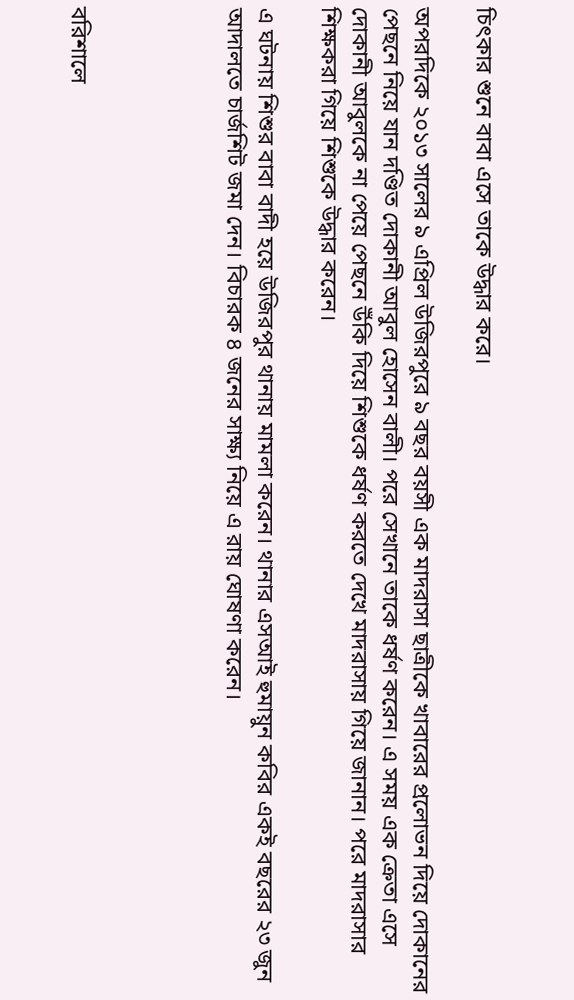চিৎকার শুনে বাবা এসে তাকে উদ্ধার করে।

অপরদিকে ২০১৩ সালের ৯ এপ্রিল উজিরপুরে ৯ বছর বয়সী এক মাদরাসা ছাত্রীকে খাবারের প্রলোভন দিয়ে দোকানের পেছনে নিয়ে যান দণ্ডিত দোকানী আবুল হোসেন বালী। পরে সেখানে তাকে ধর্ষণ করেন। এ সময় এক ক্রেতা এসে দোকানী আবুলকে না পেয়ে পেছনে উঁকি দিয়ে শিশুকে ধর্ষণ করতে দেখে মাদরাসায় গিয়ে জানান। পরে মাদরাসার শিক্ষকরা গিয়ে শিশুকে উদ্ধার করেন।

এ ঘটনায় শিশুর বাবা বাদী হয়ে উজিরপুর থানায় মামলা করেন। থানার এসআই হুমায়ুন কবির একই বছরের ২৩ জুন আদালতে চার্জশিট জমা দেন। বিচারক ৪ জনের সাক্ষ্য নিয়ে এ রায় ঘোষণা করেন।




বরিশালে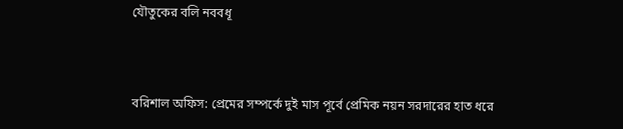যৌতুকের বলি নববধূ



বরিশাল অফিস: প্রেমের সম্পর্কে দুই মাস পূর্বে প্রেমিক নয়ন সরদারের হাত ধরে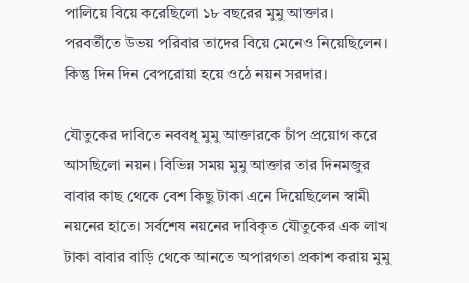পালিয়ে বিয়ে করেছিলো ১৮ বছরের মুমু আক্তার। পরবর্তীতে উভয় পরিবার তাদের বিয়ে মেনেও নিয়েছিলেন। কিন্তু দিন দিন বেপরোয়া হয়ে ওঠে নয়ন সরদার।

যৌতুকের দাবিতে নববধূ মুমু আক্তারকে চাঁপ প্রয়োগ করে আসছিলো নয়ন। বিভিন্ন সময় মুমু আক্তার তার দিনমজুর বাবার কাছ থেকে বেশ কিছু টাকা এনে দিয়েছিলেন স্বামী নয়নের হাতে। সর্বশেষ নয়নের দাবিকৃত যৌতুকের এক লাখ টাকা বাবার বাড়ি থেকে আনতে অপারগতা প্রকাশ করায় মুমু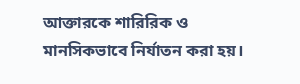আক্তারকে শারিরিক ও মানসিকভাবে নির্যাতন করা হয়।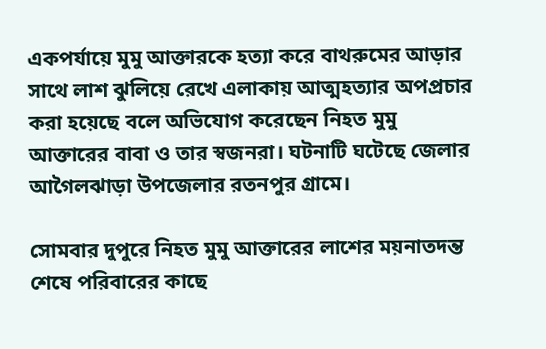একপর্যায়ে মুমু আক্তারকে হত্যা করে বাথরুমের আড়ার সাথে লাশ ঝুলিয়ে রেখে এলাকায় আত্মহত্যার অপপ্রচার করা হয়েছে বলে অভিযোগ করেছেন নিহত মুমু আক্তারের বাবা ও তার স্বজনরা। ঘটনাটি ঘটেছে জেলার আগৈলঝাড়া উপজেলার রতনপুর গ্রামে।

সোমবার দুপুরে নিহত মুমু আক্তারের লাশের ময়নাতদন্ত শেষে পরিবারের কাছে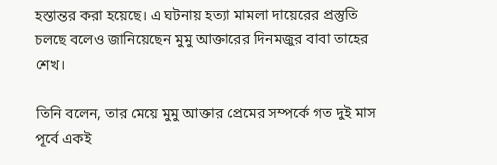হস্তান্তর করা হয়েছে। এ ঘটনায় হত্যা মামলা দায়েরের প্রস্তুতি চলছে বলেও জানিয়েছেন মুমু আক্তারের দিনমজুর বাবা তাহের শেখ।

তিনি বলেন, তার মেয়ে মুমু আক্তার প্রেমের সম্পর্কে গত দুই মাস পূর্বে একই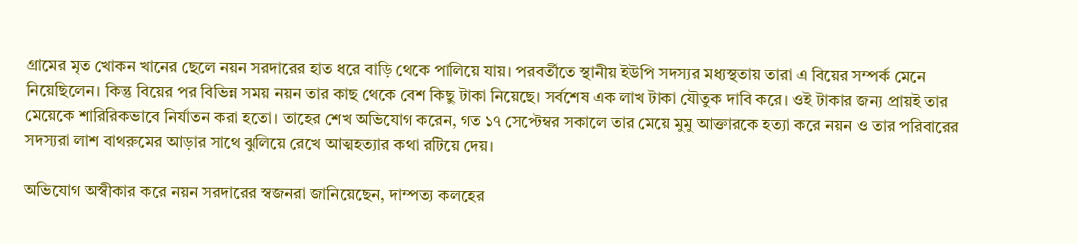গ্রামের মৃত খোকন খানের ছেলে নয়ন সরদারের হাত ধরে বাড়ি থেকে পালিয়ে যায়। পরবর্তীতে স্থানীয় ইউপি সদস্যর মধ্যস্থতায় তারা এ বিয়ের সম্পর্ক মেনে নিয়েছিলেন। কিন্তু বিয়ের পর বিভিন্ন সময় নয়ন তার কাছ থেকে বেশ কিছু টাকা নিয়েছে। সর্বশেষ এক লাখ টাকা যৌতুক দাবি করে। ওই টাকার জন্য প্রায়ই তার মেয়েকে শারিরিকভাবে নির্যাতন করা হতো। তাহের শেখ অভিযোগ করেন, গত ১৭ সেপ্টেম্বর সকালে তার মেয়ে মুমু আক্তারকে হত্যা করে নয়ন ও তার পরিবারের সদস্যরা লাশ বাথরুমের আড়ার সাথে ঝুলিয়ে রেখে আত্মহত্যার কথা রটিয়ে দেয়।

অভিযোগ অস্বীকার করে নয়ন সরদারের স্বজনরা জানিয়েছেন, দাম্পত্য কলহের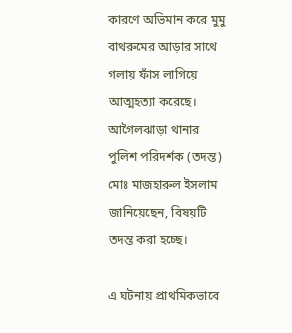কারণে অভিমান করে মুমু বাথরুমের আড়ার সাথে গলায় ফাঁস লাগিয়ে আত্মহত্যা করেছে। আগৈলঝাড়া থানার পুলিশ পরিদর্শক (তদন্ত) মোঃ মাজহারুল ইসলাম জানিয়েছেন, বিষয়টি তদন্ত করা হচ্ছে।

এ ঘটনায় প্রাথমিকভাবে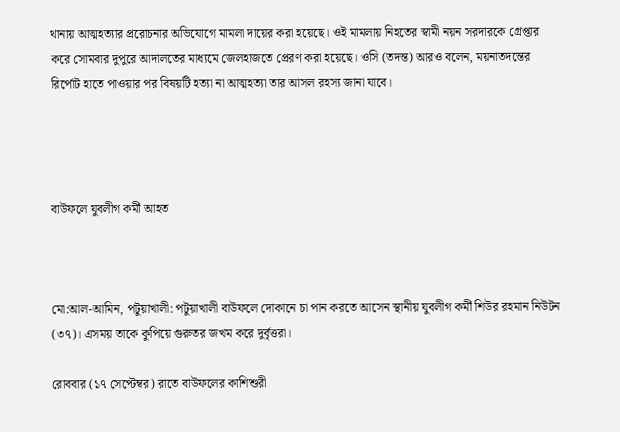থানায় আত্মহত্যার প্ররোচনার অভিযোগে মামলা দায়ের করা হয়েছে। ওই মামলায় নিহতের স্বামী নয়ন সরদারকে গ্রেপ্তার করে সোমবার দুপুরে আদালতের মাধ্যমে জেলহাজতে প্রেরণ করা হয়েছে। ওসি (তদন্ত) আরও বলেন, ময়নাতদন্তের রির্পোট হাতে পাওয়ার পর বিষয়টি হত্যা না আত্মহত্যা তার আসল রহস্য জানা যাবে।




বাউফলে যুবলীগ কর্মী আহত



মো:আল-আমিন, পটুয়াখালী: পটুয়াখালী বাউফলে দোকানে চা পান করতে আসেন স্থানীয় যুবলীগ কর্মী শিউর রহমান নিউটন (৩৭)। এসময় তাকে কুপিয়ে গুরুতর জখম করে দুর্বৃত্তরা।

রোববার (১৭ সেপ্টেম্বর) রাতে বাউফলের কাশিশুরী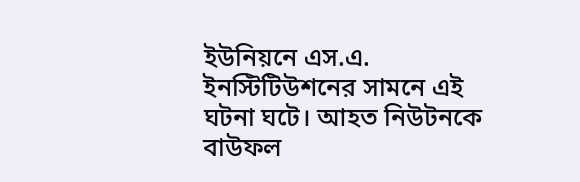ইউনিয়নে এস.এ. ইনস্টিটিউশনের সামনে এই ঘটনা ঘটে। আহত নিউটনকে বাউফল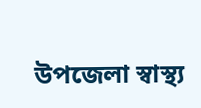উপজেলা স্বাস্থ্য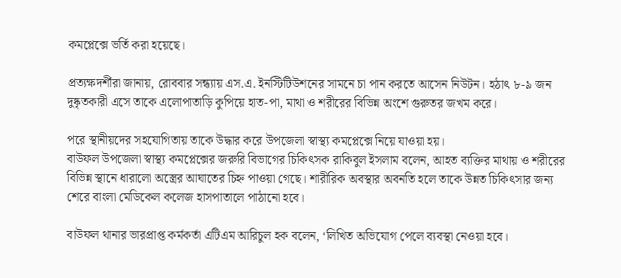কমপ্লেক্সে ভর্তি করা হয়েছে।

প্রত্যক্ষদর্শীরা জানায়, রোববার সন্ধ্যায় এস.এ. ইনস্টিটিউশনের সামনে চা পান করতে আসেন নিউটন। হঠাৎ ৮-৯ জন দুষ্কৃতকারী এসে তাকে এলোপাতাড়ি কুপিয়ে হাত-পা, মাথা ও শরীরের বিভিন্ন অংশে গুরুতর জখম করে।

পরে স্থানীয়দের সহযোগিতায় তাকে উদ্ধার করে উপজেলা স্বাস্থ্য কমপ্লেক্সে নিয়ে যাওয়া হয়।
বাউফল উপজেলা স্বাস্থ্য কমপ্লেক্সের জরুরি বিভাগের চিকিৎসক রাকিবুল ইসলাম বলেন, আহত ব্যক্তির মাথায় ও শরীরের বিভিন্ন স্থানে ধারালো অস্ত্রের আঘাতের চিহ্ন পাওয়া গেছে। শারীরিক অবস্থার অবনতি হলে তাকে উন্নত চিকিৎসার জন্য শেরে বাংলা মেডিকেল কলেজ হাসপাতালে পাঠানো হবে।

বাউফল থানার ভারপ্রাপ্ত কর্মকর্তা এটিএম আরিচুল হক বলেন, ‘লিখিত অভিযোগ পেলে ব্যবস্থা নেওয়া হবে।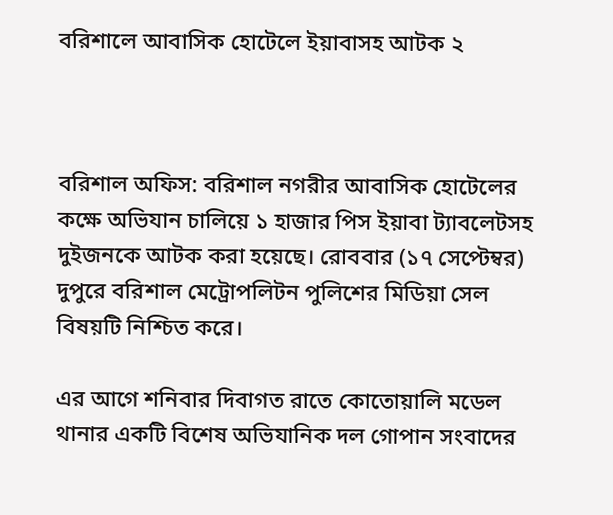বরিশালে আবাসিক হোটেলে ইয়াবাসহ আটক ২



বরিশাল অফিস: বরিশাল নগরীর আবাসিক হোটেলের কক্ষে অভিযান চালিয়ে ১ হাজার পিস ইয়াবা ট্যাবলেটসহ দুইজনকে আটক করা হয়েছে। রোববার (১৭ সেপ্টেম্বর) দুপুরে বরিশাল মেট্রোপলিটন পুলিশের মিডিয়া সেল বিষয়টি নিশ্চিত করে।

এর আগে শনিবার দিবাগত রাতে কোতোয়ালি মডেল থানার একটি বিশেষ অভিযানিক দল গোপান সংবাদের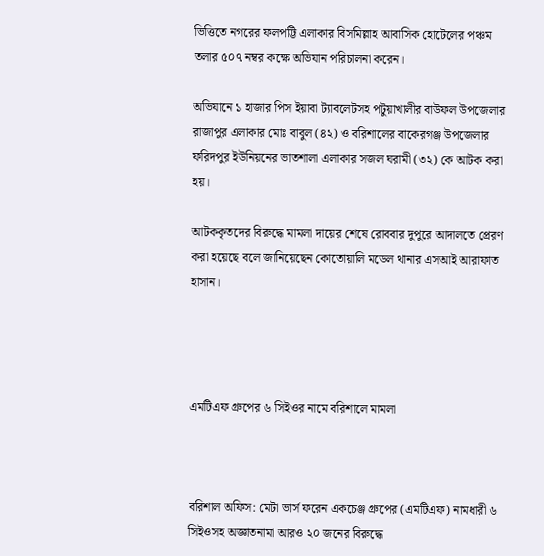ভিত্তিতে নগরের ফলপট্টি এলাকার বিসমিল্লাহ আবাসিক হোটেলের পঞ্চম তলার ৫০৭ নম্বর কক্ষে অভিযান পরিচালনা করেন।

অভিযানে ১ হাজার পিস ইয়াবা ট্যাবলেটসহ পটুয়াখালীর বাউফল উপজেলার রাজাপুর এলাকার মোঃ বাবুল (৪২) ও বরিশালের বাকেরগঞ্জ উপজেলার ফরিদপুর ইউনিয়নের ভাতশালা এলাকার সজল ঘরামী (৩২) কে আটক করা হয়।

আটককৃতদের বিরুদ্ধে মামলা দায়ের শেষে রোববার দুপুরে আদালতে প্রেরণ করা হয়েছে বলে জানিয়েছেন কোতোয়ালি মডেল থানার এসআই আরাফাত হাসান।




এমটিএফ গ্রুপের ৬ সিইওর নামে বরিশালে মামলা



বরিশাল অফিস: মেটা ভার্স ফরেন একচেঞ্জ গ্রুপের (এমটিএফ) নামধারী ৬ সিইওসহ অজ্ঞাতনামা আরও ২০ জনের বিরুদ্ধে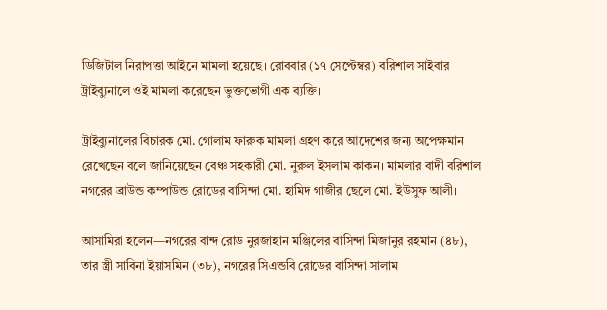ডিজিটাল নিরাপত্তা আইনে মামলা হয়েছে। রোববার (১৭ সেপ্টেম্বর) বরিশাল সাইবার ট্রাইব্যুনালে ওই মামলা করেছেন ভুক্তভোগী এক ব্যক্তি।

ট্রাইব্যুনালের বিচারক মো. গোলাম ফারুক মামলা গ্রহণ করে আদেশের জন্য অপেক্ষমান রেখেছেন বলে জানিয়েছেন বেঞ্চ সহকারী মো. নুরুল ইসলাম কাকন। মামলার বাদী বরিশাল নগরের ব্রাউন্ড কম্পাউন্ড রোডের বাসিন্দা মো. হামিদ গাজীর ছেলে মো. ইউসুফ আলী।

আসামিরা হলেন—নগরের বান্দ রোড নুরজাহান মঞ্জিলের বাসিন্দা মিজানুর রহমান (৪৮), তার স্ত্রী সাবিনা ইয়াসমিন (৩৮), নগরের সিএন্ডবি রোডের বাসিন্দা সালাম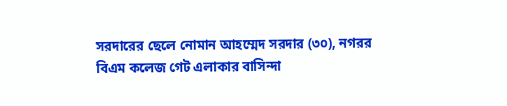সরদারের ছেলে নোমান আহম্মেদ সরদার (৩০), নগরর বিএম কলেজ গেট এলাকার বাসিন্দা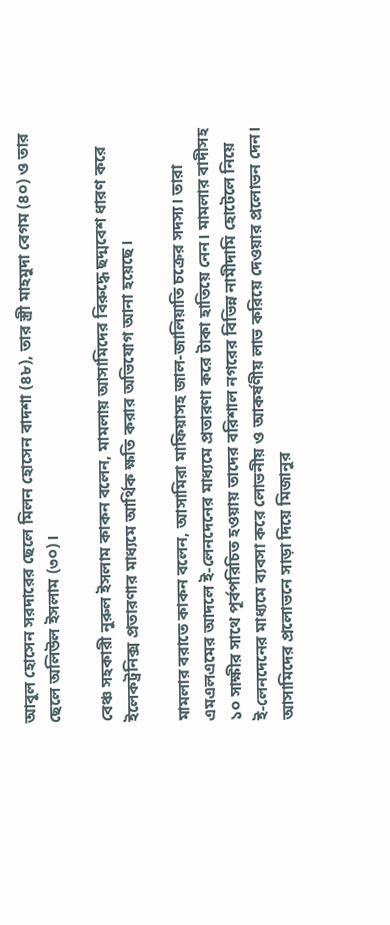আবুল হোসেন সরদারের ছেলে মিলন হোসেন বাদশা (৪৮), তার স্ত্রী মাহমুদা বেগম (৪০) ও তার ছেলে অলিউল ইসলাম (৩০)।

বেঞ্চ সহকারী নুরুল ইসলাম কাকন বলেন, মামলায় আসামিদের বিরুদ্ধে ছদ্মবেশ ধারণ করে ইলেকট্রনিক্স প্রতারণার মাধ্যমে আর্থিক ক্ষতি করার অভিযোগ আনা হয়েছে।

মামলার বরাতে কাকন বলেন, আসামিরা মাফিয়াসহ জাল-জালিয়াতি চক্রের সদস্য। তারা এমএলএমের আদলে ই-লেনদেনের মাধ্যমে প্রতারণা করে টাকা হাতিয়ে নেন। মামলার বাদীসহ ১০ সাক্ষীর সাথে পূর্বপরিচিত হওয়ায় তাদের বরিশাল নগরের বিভিন্ন নামীদামি হোটেলে নিয়ে ই-লেনদেনের মাধ্যমে ব্যবসা করে লোভনীয় ও আকর্ষণীয় লাভ করিয়ে দেওয়ার প্রলোভন দেন। আসামিদের প্রলোভনে সাড়া দিয়ে মিজানুর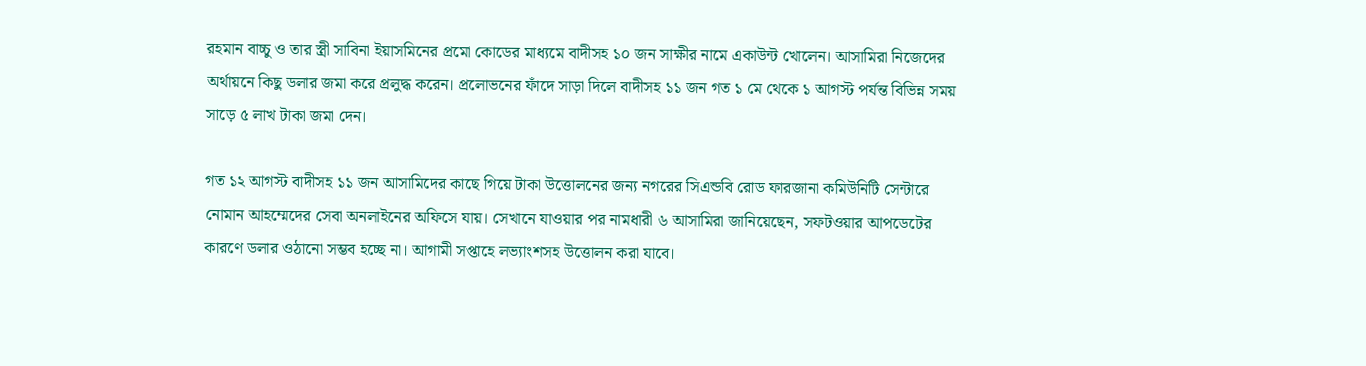রহমান বাচ্চু ও তার স্ত্রী সাবিনা ইয়াসমিনের প্রমো কোডের মাধ্যমে বাদীসহ ১০ জন সাক্ষীর নামে একাউন্ট খোলেন। আসামিরা নিজেদের অর্থায়নে কিছু ডলার জমা করে প্রলুদ্ধ করেন। প্রলোভনের ফাঁদে সাড়া দিলে বাদীসহ ১১ জন গত ১ মে থেকে ১ আগস্ট পর্যন্ত বিভিন্ন সময় সাড়ে ৫ লাখ টাকা জমা দেন।

গত ১২ আগস্ট বাদীসহ ১১ জন আসামিদের কাছে গিয়ে টাকা উত্তোলনের জন্য নগরের সিএন্ডবি রোড ফারজানা কমিউনিটি সেন্টারে নোমান আহম্মেদের সেবা অনলাইনের অফিসে যায়। সেখানে যাওয়ার পর নামধারী ৬ আসামিরা জানিয়েছেন, সফটওয়ার আপডেটের কারণে ডলার ওঠানো সম্ভব হচ্ছে না। আগামী সপ্তাহে লভ্যাংশসহ উত্তোলন করা যাবে।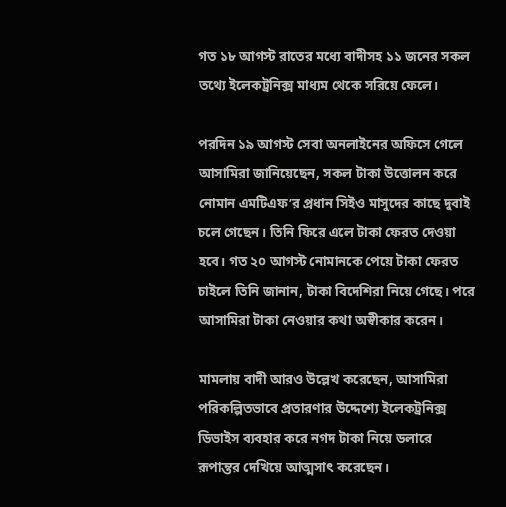গত ১৮ আগস্ট রাতের মধ্যে বাদীসহ ১১ জনের সকল তথ্যে ইলেকট্রনিক্স মাধ্যম থেকে সরিয়ে ফেলে।

পরদিন ১৯ আগস্ট সেবা অনলাইনের অফিসে গেলে আসামিরা জানিয়েছেন, সকল টাকা উত্তোলন করে নোমান এমটিএফ’র প্রধান সিইও মাসুদের কাছে দুবাই চলে গেছেন। তিনি ফিরে এলে টাকা ফেরত দেওয়া হবে। গত ২০ আগস্ট নোমানকে পেয়ে টাকা ফেরত চাইলে তিনি জানান, টাকা বিদেশিরা নিয়ে গেছে। পরে আসামিরা টাকা নেওয়ার কথা অস্বীকার করেন।

মামলায় বাদী আরও উল্লেখ করেছেন, আসামিরা পরিকল্পিতভাবে প্রতারণার উদ্দেশ্যে ইলেকট্রনিক্স ডিভাইস ব্যবহার করে নগদ টাকা নিয়ে ডলারে রূপান্তর দেখিয়ে আত্মসাৎ করেছেন।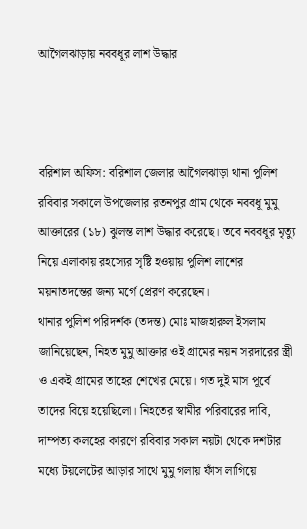আগৈলঝাড়ায় নববধূর লাশ উদ্ধার



বরিশাল অফিস: বরিশাল জেলার আগৈলঝাড়া থানা পুলিশ রবিবার সকালে উপজেলার রতনপুর গ্রাম থেকে নববধূ মুমু আক্তারের (১৮) ঝুলন্ত লাশ উদ্ধার করেছে। তবে নববধূর মৃত্যু নিয়ে এলাকায় রহস্যের সৃষ্টি হওয়ায় পুলিশ লাশের ময়নাতদন্তের জন্য মর্গে প্রেরণ করেছেন।
থানার পুলিশ পরিদর্শক (তদন্ত) মোঃ মাজহারুল ইসলাম জানিয়েছেন, নিহত মুমু আক্তার ওই গ্রামের নয়ন সরদারের স্ত্রী ও একই গ্রামের তাহের শেখের মেয়ে। গত দুই মাস পূর্বে তাদের বিয়ে হয়েছিলো। নিহতের স্বামীর পরিবারের দাবি, দাম্পত্য কলহের কারণে রবিবার সকাল নয়টা থেকে দশটার মধ্যে টয়লেটের আড়ার সাথে মুমু গলায় ফাঁস লাগিয়ে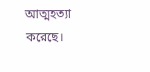আত্মহত্যা করেছে।